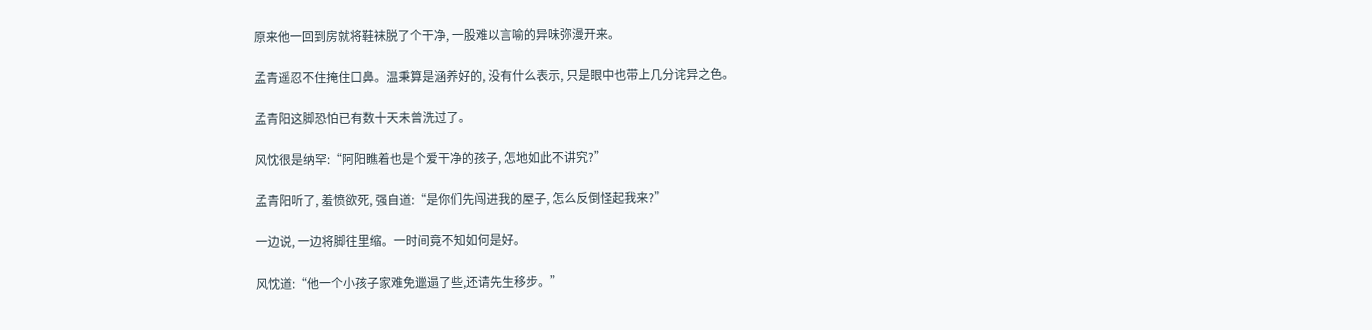原来他一回到房就将鞋袜脱了个干净, 一股难以言喻的异味弥漫开来。

孟青遥忍不住掩住口鼻。温秉算是涵养好的, 没有什么表示, 只是眼中也带上几分诧异之色。

孟青阳这脚恐怕已有数十天未曾洗过了。

风忱很是纳罕:“阿阳瞧着也是个爱干净的孩子, 怎地如此不讲究?”

孟青阳听了, 羞愤欲死, 强自道:“是你们先闯进我的屋子, 怎么反倒怪起我来?”

一边说, 一边将脚往里缩。一时间竟不知如何是好。

风忱道:“他一个小孩子家难免邋遢了些,还请先生移步。”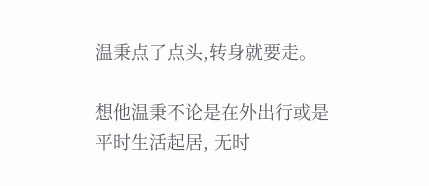温秉点了点头,转身就要走。

想他温秉不论是在外出行或是平时生活起居, 无时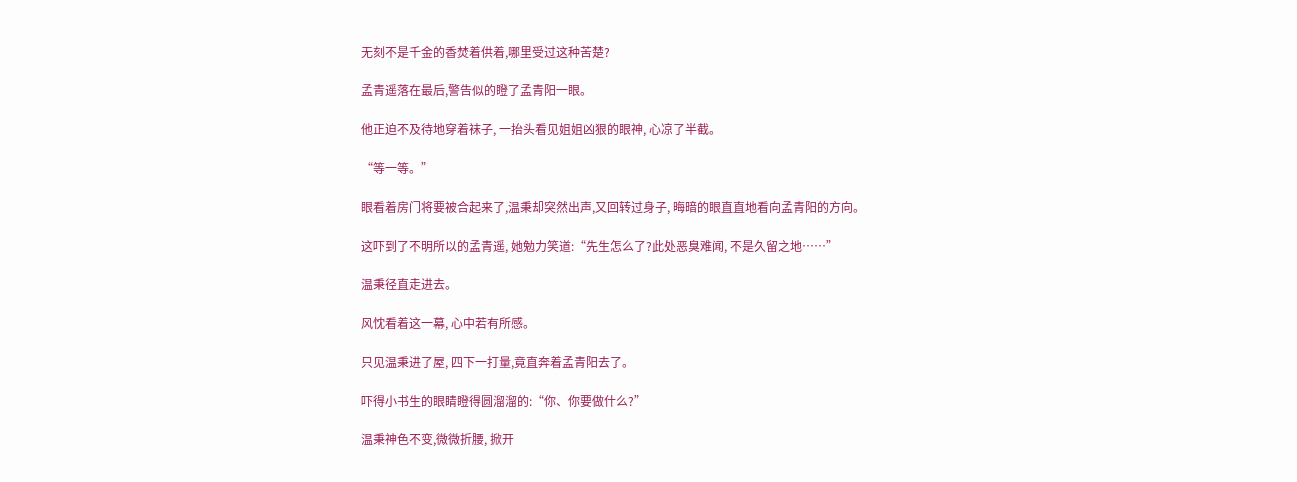无刻不是千金的香焚着供着,哪里受过这种苦楚?

孟青遥落在最后,警告似的瞪了孟青阳一眼。

他正迫不及待地穿着袜子, 一抬头看见姐姐凶狠的眼神, 心凉了半截。

“等一等。”

眼看着房门将要被合起来了,温秉却突然出声,又回转过身子, 晦暗的眼直直地看向孟青阳的方向。

这吓到了不明所以的孟青遥, 她勉力笑道:“先生怎么了?此处恶臭难闻, 不是久留之地……”

温秉径直走进去。

风忱看着这一幕, 心中若有所感。

只见温秉进了屋, 四下一打量,竟直奔着孟青阳去了。

吓得小书生的眼睛瞪得圆溜溜的:“你、你要做什么?”

温秉神色不变,微微折腰, 掀开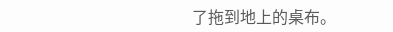了拖到地上的桌布。